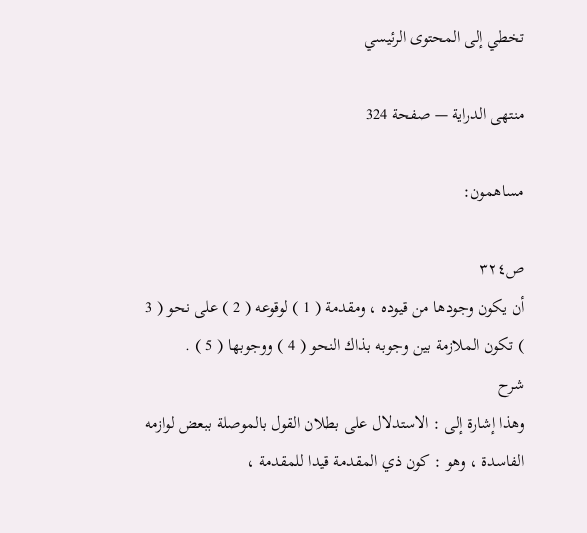تخطي إلى المحتوى الرئيسي

منتهى الدراية — صفحة 324

مساهمون:

ص٣٢٤
أن يكون وجودها من قيوده ، ومقدمة ( 1 ) لوقوعه ( 2 ) على نحو ( 3 ) تكون الملازمة بين وجوبه بذاك النحو ( 4 ) ووجوبها ( 5 ) .
شرح
وهذا إشارة إلى : الاستدلال على بطلان القول بالموصلة ببعض لوازمه الفاسدة ، وهو : كون ذي المقدمة قيدا للمقدمة ،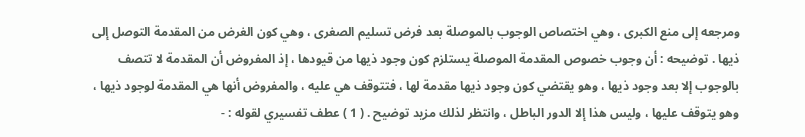ومرجعه إلى منع الكبرى ، وهي اختصاص الوجوب بالموصلة بعد فرض تسليم الصغرى ، وهي كون الغرض من المقدمة التوصل إلى ذيها . توضيحه : أن وجوب خصوص المقدمة الموصلة يستلزم كون وجود ذيها من قيودها ، إذ المفروض أن المقدمة لا تتصف بالوجوب إلا بعد وجود ذيها ، وهو يقتضي كون وجود ذيها مقدمة لها ، فتتوقف هي عليه ، والمفروض أنها هي المقدمة لوجود ذيها ، وهو يتوقف عليها ، وليس هذا إلا الدور الباطل ، وانتظر لذلك مزيد توضيح . ( 1 ) عطف تفسيري لقوله : -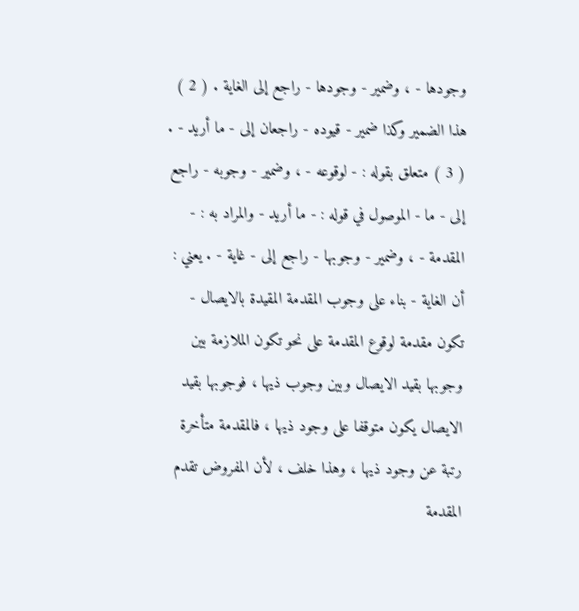وجودها - ، وضمير - وجودها - راجع إلى الغاية . ( 2 ) هذا الضمير وكذا ضمير - قيوده - راجعان إلى - ما أريد - . ( 3 ) متعلق بقوله : - لوقوعه - ، وضمير - وجوبه - راجع إلى - ما - الموصول في قوله : - ما أريد - والمراد به : - المقدمة - ، وضمير - وجوبها - راجع إلى - غاية - . يعني : أن الغاية - بناء على وجوب المقدمة المقيدة بالايصال - تكون مقدمة لوقوع المقدمة على نحو تكون الملازمة بين وجوبها بقيد الايصال وبين وجوب ذيها ، فوجوبها بقيد الايصال يكون متوقفا على وجود ذيها ، فالمقدمة متأخرة رتبة عن وجود ذيها ، وهذا خلف ، لأن المفروض تقدم المقدمة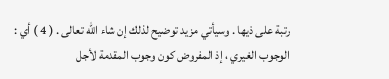رتبة على ذيها . وسيأتي مزيد توضيح لذلك إن شاء الله تعالى . ( 4 ) أي : الوجوب الغيري ، إذ المفروض كون وجوب المقدمة لأجل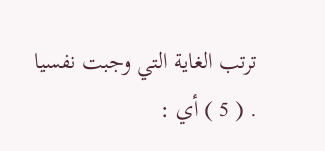ترتب الغاية التي وجبت نفسيا . ( 5 ) أي :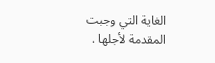الغاية التي وجبت المقدمة لأجلها .